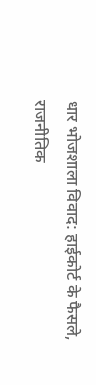धार भोजशाला विवाद: हाईकोर्ट के फैसले, राजनीतिक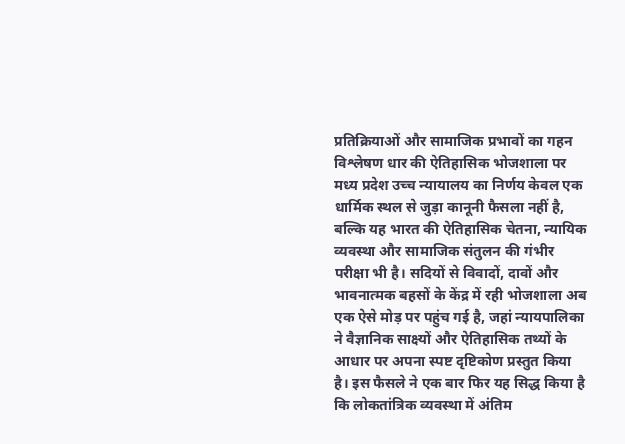प्रतिक्रियाओं और सामाजिक प्रभावों का गहन विश्लेषण धार की ऐतिहासिक भोजशाला पर मध्य प्रदेश उच्च न्यायालय का निर्णय केवल एक धार्मिक स्थल से जुड़ा कानूनी फैसला नहीं है, बल्कि यह भारत की ऐतिहासिक चेतना, न्यायिक व्यवस्था और सामाजिक संतुलन की गंभीर परीक्षा भी है। सदियों से विवादों, दावों और भावनात्मक बहसों के केंद्र में रही भोजशाला अब एक ऐसे मोड़ पर पहुंच गई है, जहां न्यायपालिका ने वैज्ञानिक साक्ष्यों और ऐतिहासिक तथ्यों के आधार पर अपना स्पष्ट दृष्टिकोण प्रस्तुत किया है। इस फैसले ने एक बार फिर यह सिद्ध किया है कि लोकतांत्रिक व्यवस्था में अंतिम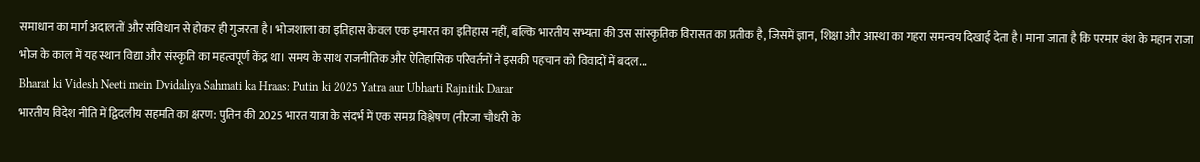समाधान का मार्ग अदालतों और संविधान से होकर ही गुजरता है। भोजशाला का इतिहास केवल एक इमारत का इतिहास नहीं, बल्कि भारतीय सभ्यता की उस सांस्कृतिक विरासत का प्रतीक है, जिसमें ज्ञान, शिक्षा और आस्था का गहरा समन्वय दिखाई देता है। माना जाता है कि परमार वंश के महान राजा भोज के काल में यह स्थान विद्या और संस्कृति का महत्वपूर्ण केंद्र था। समय के साथ राजनीतिक और ऐतिहासिक परिवर्तनों ने इसकी पहचान को विवादों में बदल...
Bharat ki Videsh Neeti mein Dvidaliya Sahmati ka Hraas: Putin ki 2025 Yatra aur Ubharti Rajnitik Darar
भारतीय विदेश नीति में द्विदलीय सहमति का क्षरण: पुतिन की 2025 भारत यात्रा के संदर्भ में एक समग्र विश्लेषण (नीरजा चौधरी के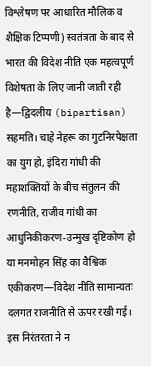विश्लेषण पर आधारित मौलिक व शैक्षिक टिप्पणी) स्वतंत्रता के बाद से भारत की विदेश नीति एक महत्वपूर्ण विशेषता के लिए जानी जाती रही है—द्विदलीय (bipartisan) सहमति। चाहे नेहरू का गुटनिरपेक्षता का युग हो, इंदिरा गांधी की महाशक्तियों के बीच संतुलन की रणनीति, राजीव गांधी का आधुनिकीकरण-उन्मुख दृष्टिकोण हो या मनमोहन सिंह का वैश्विक एकीकरण—विदेश नीति सामान्यतः दलगत राजनीति से ऊपर रखी गई। इस निरंतरता ने न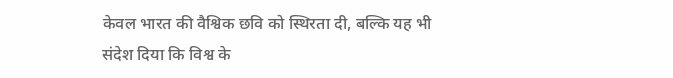केवल भारत की वैश्विक छवि को स्थिरता दी, बल्कि यह भी संदेश दिया कि विश्व के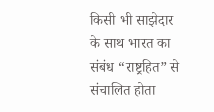किसी भी साझेदार के साथ भारत का संबंध “राष्ट्रहित” से संचालित होता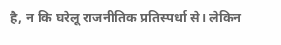है, न कि घरेलू राजनीतिक प्रतिस्पर्धा से। लेकिन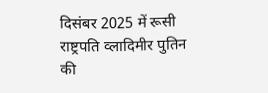दिसंबर 2025 में रूसी राष्ट्रपति व्लादिमीर पुतिन की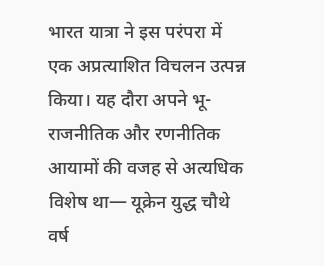भारत यात्रा ने इस परंपरा में एक अप्रत्याशित विचलन उत्पन्न किया। यह दौरा अपने भू-राजनीतिक और रणनीतिक आयामों की वजह से अत्यधिक विशेष था— यूक्रेन युद्ध चौथे वर्ष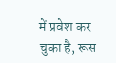में प्रवेश कर चुका है, रूस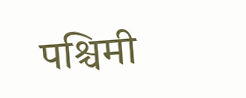पश्चिमी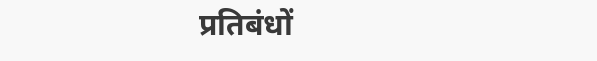प्रतिबंधों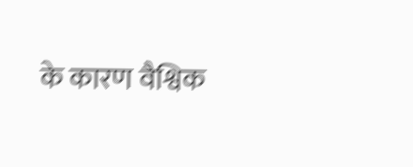के कारण वैश्विक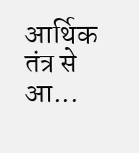आर्थिक तंत्र से आ...